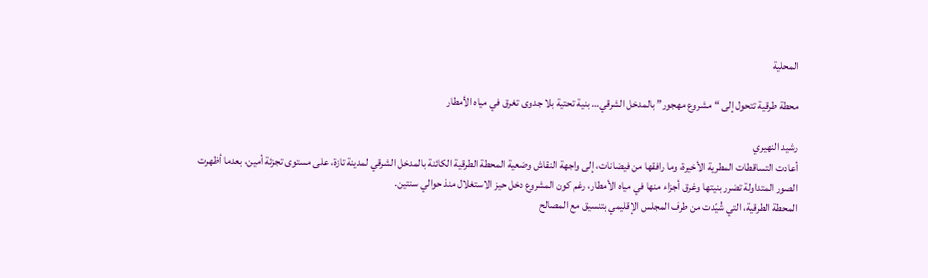المحلية

محطة طرقية تتحول إلى “مشروع مهجور” بالمدخل الشرقي… بنية تحتية بلا جدوى تغرق في مياه الأمطار

رشيد النهيري
أعادت التساقطات المطرية الأخيرة، وما رافقها من فيضانات، إلى واجهة النقاش وضعية المحطة الطرقية الكائنة بالمدخل الشرقي لمدينة تازة، على مستوى تجزئة أمين، بعدما أظهرت الصور المتداولة تضرر بنيتها وغرق أجزاء منها في مياه الأمطار، رغم كون المشروع دخل حيز الاستغلال منذ حوالي سنتين.
المحطة الطرقية، التي شُيّدت من طرف المجلس الإقليمي بتنسيق مع المصالح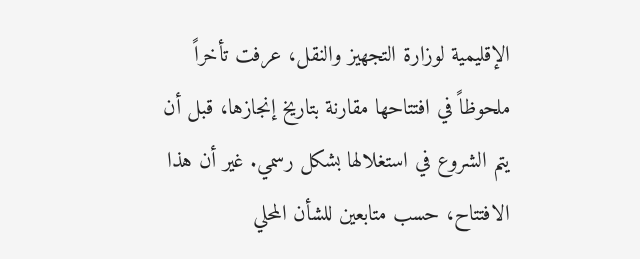الإقليمية لوزارة التجهيز والنقل، عرفت تأخراً ملحوظاً في افتتاحها مقارنة بتاريخ إنجازها، قبل أن يتم الشروع في استغلالها بشكل رسمي. غير أن هذا الافتتاح، حسب متابعين للشأن المحلي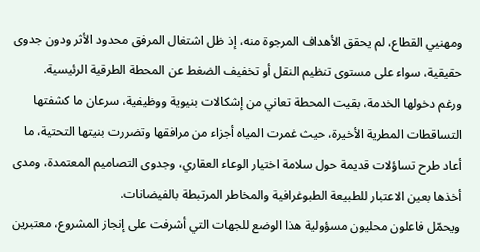ومهنيي القطاع، لم يحقق الأهداف المرجوة منه، إذ ظل اشتغال المرفق محدود الأثر ودون جدوى حقيقية، سواء على مستوى تنظيم النقل أو تخفيف الضغط عن المحطة الطرقية الرئيسية.
ورغم دخولها الخدمة، بقيت المحطة تعاني من إشكالات بنيوية ووظيفية، سرعان ما كشفتها التساقطات المطرية الأخيرة، حيث غمرت المياه أجزاء من مرافقها وتضررت بنيتها التحتية، ما أعاد طرح تساؤلات قديمة حول سلامة اختيار الوعاء العقاري، وجدوى التصاميم المعتمدة، ومدى أخذها بعين الاعتبار للطبيعة الطبوغرافية والمخاطر المرتبطة بالفيضانات.
ويحمّل فاعلون محليون مسؤولية هذا الوضع للجهات التي أشرفت على إنجاز المشروع، معتبرين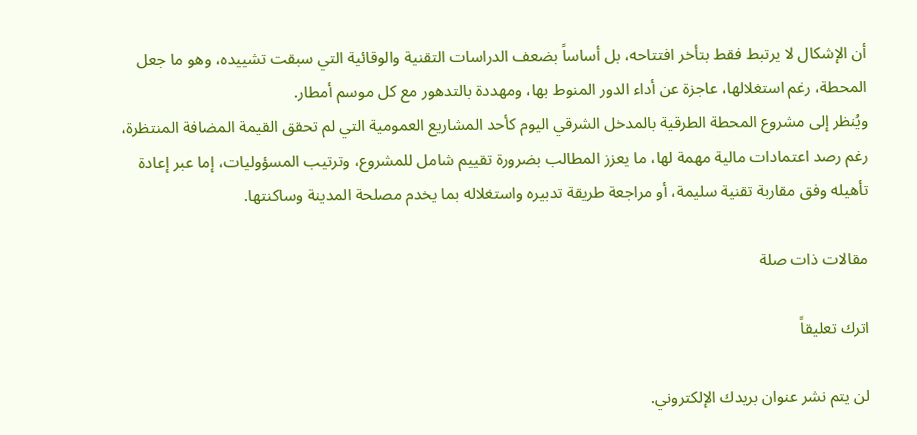أن الإشكال لا يرتبط فقط بتأخر افتتاحه، بل أساساً بضعف الدراسات التقنية والوقائية التي سبقت تشييده، وهو ما جعل المحطة، رغم استغلالها، عاجزة عن أداء الدور المنوط بها، ومهددة بالتدهور مع كل موسم أمطار.
ويُنظر إلى مشروع المحطة الطرقية بالمدخل الشرقي اليوم كأحد المشاريع العمومية التي لم تحقق القيمة المضافة المنتظرة، رغم رصد اعتمادات مالية مهمة لها، ما يعزز المطالب بضرورة تقييم شامل للمشروع، وترتيب المسؤوليات، إما عبر إعادة تأهيله وفق مقاربة تقنية سليمة، أو مراجعة طريقة تدبيره واستغلاله بما يخدم مصلحة المدينة وساكنتها.

مقالات ذات صلة

اترك تعليقاً

لن يتم نشر عنوان بريدك الإلكتروني.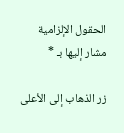الحقول الإلزامية مشار إليها بـ *

زر الذهاب إلى الأعلى